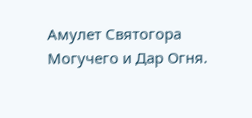Амулет Святогора Могучего и Дар Огня.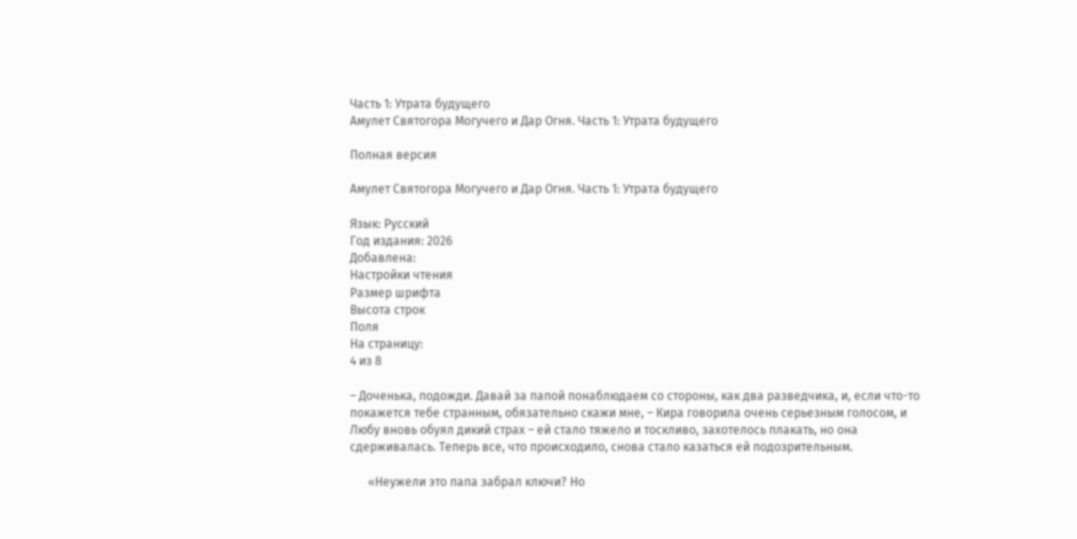Часть 1: Утрата будущего
Амулет Святогора Могучего и Дар Огня. Часть 1: Утрата будущего

Полная версия

Амулет Святогора Могучего и Дар Огня. Часть 1: Утрата будущего

Язык: Русский
Год издания: 2026
Добавлена:
Настройки чтения
Размер шрифта
Высота строк
Поля
На страницу:
4 из 8

– Доченька, подожди. Давай за папой понаблюдаем со стороны, как два разведчика, и, если что-то покажется тебе странным, обязательно скажи мне, – Кира говорила очень серьезным голосом, и Любу вновь обуял дикий страх – ей стало тяжело и тоскливо, захотелось плакать, но она сдерживалась. Теперь все, что происходило, снова стало казаться ей подозрительным.

      «Неужели это папа забрал ключи? Но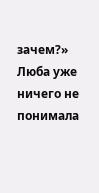зачем?» Люба уже ничего не понимала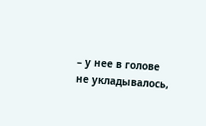– у нее в голове не укладывалось,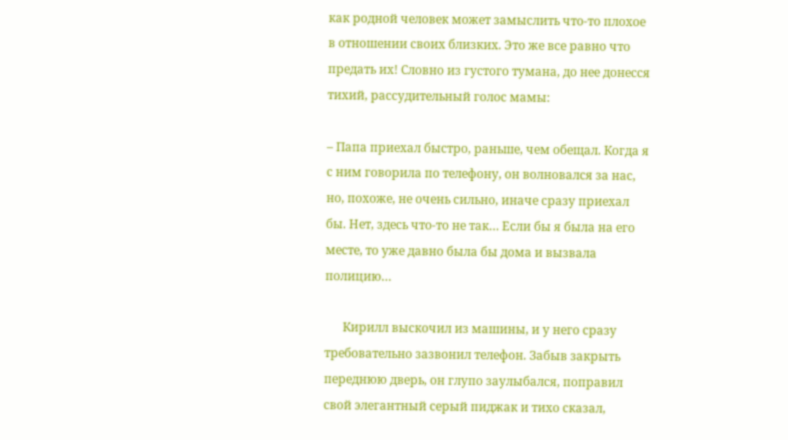как родной человек может замыслить что-то плохое в отношении своих близких. Это же все равно что предать их! Словно из густого тумана, до нее донесся тихий, рассудительный голос мамы:

– Папа приехал быстро, раньше, чем обещал. Когда я с ним говорила по телефону, он волновался за нас, но, похоже, не очень сильно, иначе сразу приехал бы. Нет, здесь что-то не так… Если бы я была на его месте, то уже давно была бы дома и вызвала полицию…

      Кирилл выскочил из машины, и у него сразу требовательно зазвонил телефон. Забыв закрыть переднюю дверь, он глупо заулыбался, поправил свой элегантный серый пиджак и тихо сказал,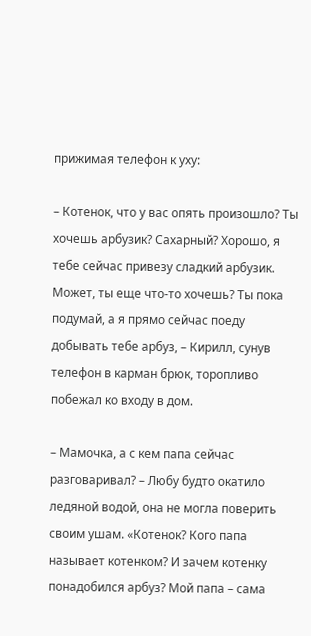прижимая телефон к уху:

– Котенок, что у вас опять произошло? Ты хочешь арбузик? Сахарный? Хорошо, я тебе сейчас привезу сладкий арбузик. Может, ты еще что-то хочешь? Ты пока подумай, а я прямо сейчас поеду добывать тебе арбуз, – Кирилл, сунув телефон в карман брюк, торопливо побежал ко входу в дом.

– Мамочка, а с кем папа сейчас разговаривал? – Любу будто окатило ледяной водой, она не могла поверить своим ушам. «Котенок? Кого папа называет котенком? И зачем котенку понадобился арбуз? Мой папа – сама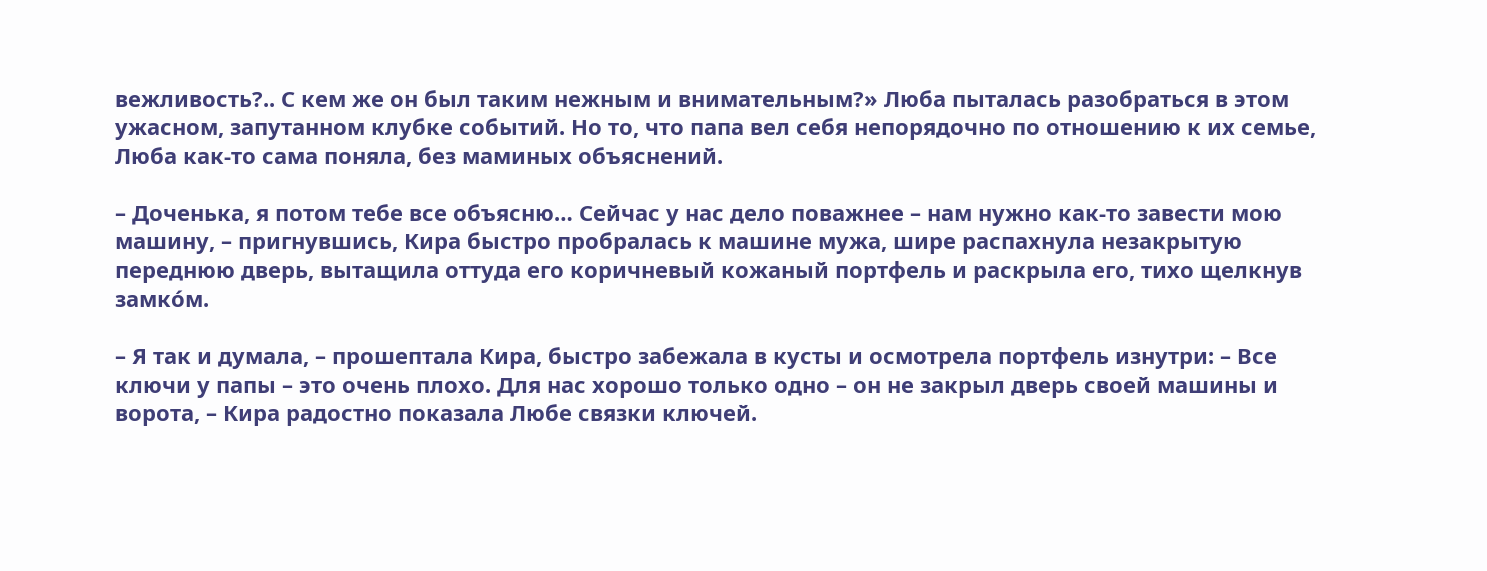вежливость?.. С кем же он был таким нежным и внимательным?» Люба пыталась разобраться в этом ужасном, запутанном клубке событий. Но то, что папа вел себя непорядочно по отношению к их семье, Люба как-то сама поняла, без маминых объяснений.

– Доченька, я потом тебе все объясню… Сейчас у нас дело поважнее – нам нужно как-то завести мою машину, – пригнувшись, Кира быстро пробралась к машине мужа, шире распахнула незакрытую переднюю дверь, вытащила оттуда его коричневый кожаный портфель и раскрыла его, тихо щелкнув замко́м.

– Я так и думала, – прошептала Кира, быстро забежала в кусты и осмотрела портфель изнутри: – Все ключи у папы – это очень плохо. Для нас хорошо только одно – он не закрыл дверь своей машины и ворота, – Кира радостно показала Любе связки ключей.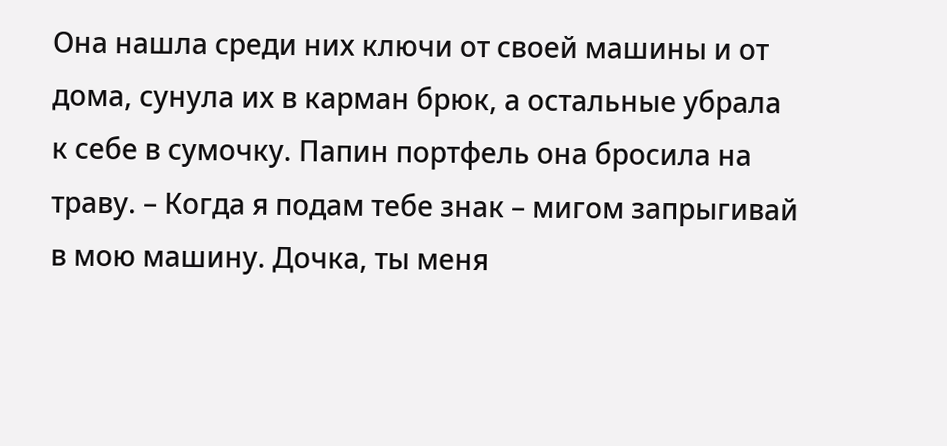Она нашла среди них ключи от своей машины и от дома, сунула их в карман брюк, а остальные убрала к себе в сумочку. Папин портфель она бросила на траву. – Когда я подам тебе знак – мигом запрыгивай в мою машину. Дочка, ты меня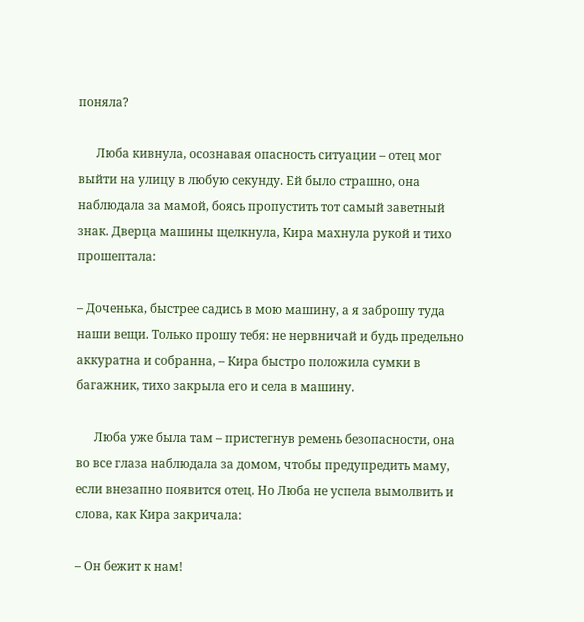поняла?

      Люба кивнула, осознавая опасность ситуации – отец мог выйти на улицу в любую секунду. Ей было страшно, она наблюдала за мамой, боясь пропустить тот самый заветный знак. Дверца машины щелкнула, Кира махнула рукой и тихо прошептала:

– Доченька, быстрее садись в мою машину, а я заброшу туда наши вещи. Только прошу тебя: не нервничай и будь предельно аккуратна и собранна, – Кира быстро положила сумки в багажник, тихо закрыла его и села в машину.

      Люба уже была там – пристегнув ремень безопасности, она во все глаза наблюдала за домом, чтобы предупредить маму, если внезапно появится отец. Но Люба не успела вымолвить и слова, как Кира закричала:

– Он бежит к нам!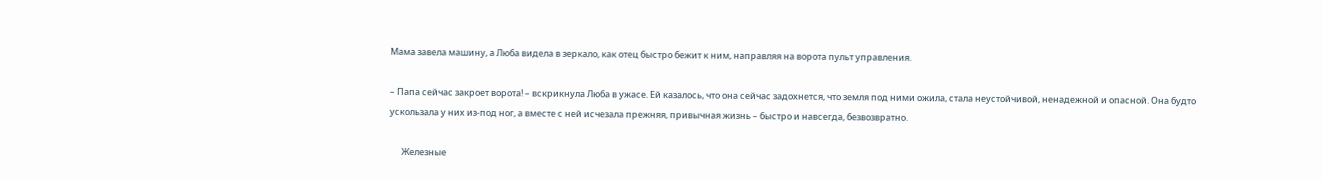Мама завела машину, а Люба видела в зеркало, как отец быстро бежит к ним, направляя на ворота пульт управления.

– Папа сейчас закроет ворота! – вскрикнула Люба в ужасе. Ей казалось, что она сейчас задохнется, что земля под ними ожила, стала неустойчивой, ненадежной и опасной. Она будто ускользала у них из-под ног, а вместе с ней исчезала прежняя, привычная жизнь – быстро и навсегда, безвозвратно.

      Железные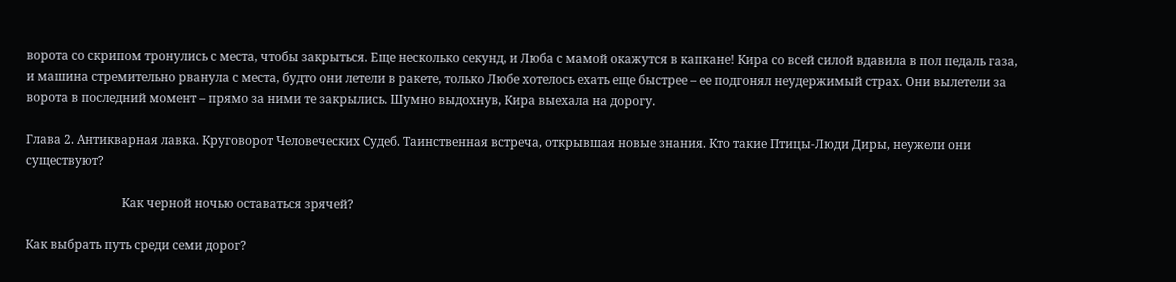ворота со скрипом тронулись с места, чтобы закрыться. Еще несколько секунд, и Люба с мамой окажутся в капкане! Кира со всей силой вдавила в пол педаль газа, и машина стремительно рванула с места, будто они летели в ракете, только Любе хотелось ехать еще быстрее – ее подгонял неудержимый страх. Они вылетели за ворота в последний момент – прямо за ними те закрылись. Шумно выдохнув, Кира выехала на дорогу.

Глава 2. Антикварная лавка. Круговорот Человеческих Судеб. Таинственная встреча, открывшая новые знания. Кто такие Птицы-Люди Диры, неужели они существуют?

                                Как черной ночью оставаться зрячей?

Как выбрать путь среди семи дорог?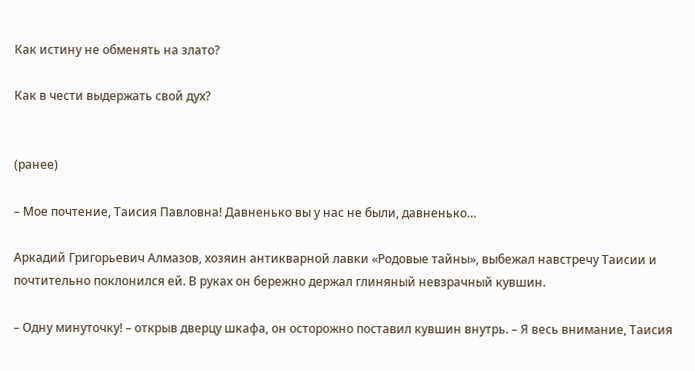Как истину не обменять на злато?

Как в чести выдержать свой дух?


(ранее)

– Мое почтение, Таисия Павловна! Давненько вы у нас не были, давненько…

Аркадий Григорьевич Алмазов, хозяин антикварной лавки «Родовые тайны», выбежал навстречу Таисии и почтительно поклонился ей. В руках он бережно держал глиняный невзрачный кувшин.

– Одну минуточку! – открыв дверцу шкафа, он осторожно поставил кувшин внутрь. – Я весь внимание, Таисия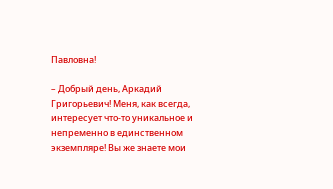Павловна!

– Добрый день, Аркадий Григорьевич! Меня, как всегда, интересует что-то уникальное и непременно в единственном экземпляре! Вы же знаете мои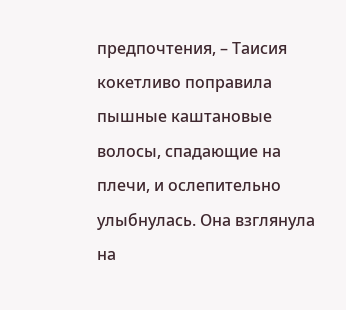предпочтения, – Таисия кокетливо поправила пышные каштановые волосы, спадающие на плечи, и ослепительно улыбнулась. Она взглянула на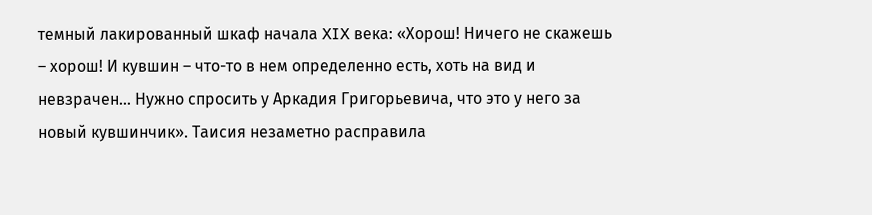темный лакированный шкаф начала XIX века: «Хорош! Ничего не скажешь – хорош! И кувшин – что-то в нем определенно есть, хоть на вид и невзрачен… Нужно спросить у Аркадия Григорьевича, что это у него за новый кувшинчик». Таисия незаметно расправила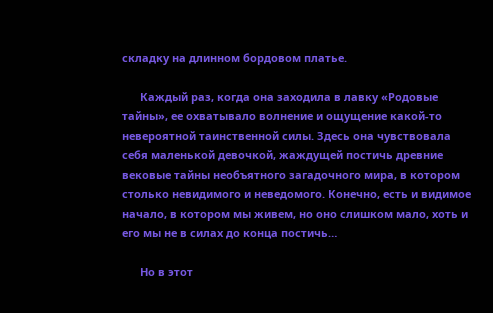складку на длинном бордовом платье.

      Каждый раз, когда она заходила в лавку «Родовые тайны», ее охватывало волнение и ощущение какой-то невероятной таинственной силы. Здесь она чувствовала себя маленькой девочкой, жаждущей постичь древние вековые тайны необъятного загадочного мира, в котором столько невидимого и неведомого. Конечно, есть и видимое начало, в котором мы живем, но оно слишком мало, хоть и его мы не в силах до конца постичь…

      Но в этот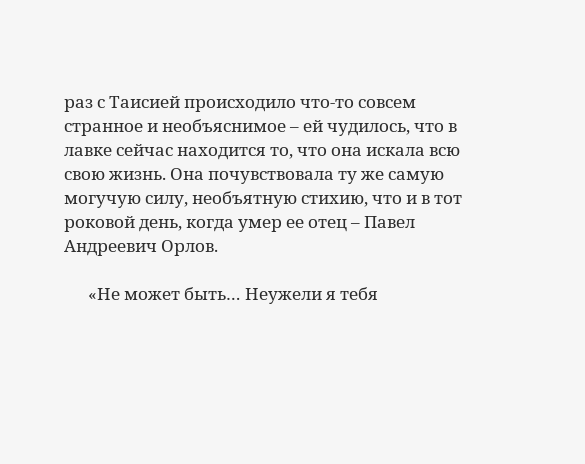раз с Таисией происходило что-то совсем странное и необъяснимое – ей чудилось, что в лавке сейчас находится то, что она искала всю свою жизнь. Она почувствовала ту же самую могучую силу, необъятную стихию, что и в тот роковой день, когда умер ее отец – Павел Андреевич Орлов.

      «Не может быть… Неужели я тебя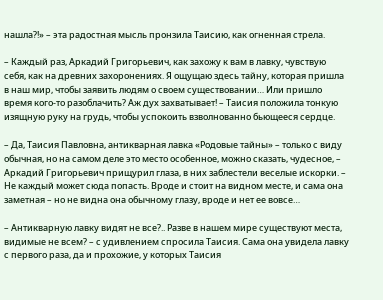нашла?!» – эта радостная мысль пронзила Таисию, как огненная стрела.

– Каждый раз, Аркадий Григорьевич, как захожу к вам в лавку, чувствую себя, как на древних захоронениях. Я ощущаю здесь тайну, которая пришла в наш мир, чтобы заявить людям о своем существовании… Или пришло время кого-то разоблачить? Аж дух захватывает! – Таисия положила тонкую изящную руку на грудь, чтобы успокоить взволнованно бьющееся сердце.

– Да, Таисия Павловна, антикварная лавка «Родовые тайны» – только с виду обычная, но на самом деле это место особенное, можно сказать, чудесное, – Аркадий Григорьевич прищурил глаза, в них заблестели веселые искорки. – Не каждый может сюда попасть. Вроде и стоит на видном месте, и сама она заметная – но не видна она обычному глазу, вроде и нет ее вовсе…

– Антикварную лавку видят не все?.. Разве в нашем мире существуют места, видимые не всем? – с удивлением спросила Таисия. Сама она увидела лавку с первого раза, да и прохожие, у которых Таисия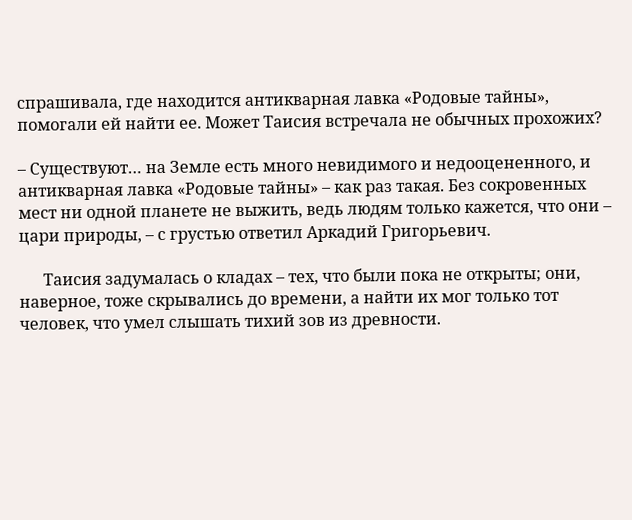спрашивала, где находится антикварная лавка «Родовые тайны», помогали ей найти ее. Может Таисия встречала не обычных прохожих?

– Существуют… на Земле есть много невидимого и недооцененного, и антикварная лавка «Родовые тайны» – как раз такая. Без сокровенных мест ни одной планете не выжить, ведь людям только кажется, что они – цари природы, – с грустью ответил Аркадий Григорьевич.

      Таисия задумалась о кладах – тех, что были пока не открыты; они, наверное, тоже скрывались до времени, а найти их мог только тот человек, что умел слышать тихий зов из древности.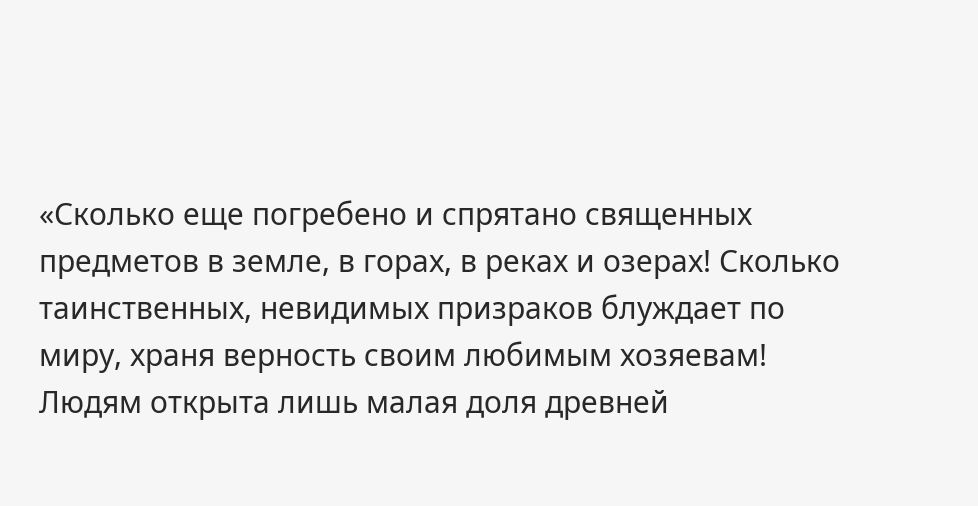«Сколько еще погребено и спрятано священных предметов в земле, в горах, в реках и озерах! Сколько таинственных, невидимых призраков блуждает по миру, храня верность своим любимым хозяевам! Людям открыта лишь малая доля древней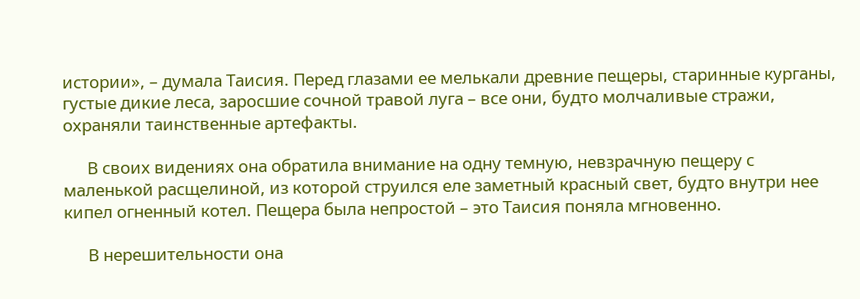истории», – думала Таисия. Перед глазами ее мелькали древние пещеры, старинные курганы, густые дикие леса, заросшие сочной травой луга – все они, будто молчаливые стражи, охраняли таинственные артефакты.

      В своих видениях она обратила внимание на одну темную, невзрачную пещеру с маленькой расщелиной, из которой струился еле заметный красный свет, будто внутри нее кипел огненный котел. Пещера была непростой – это Таисия поняла мгновенно.

      В нерешительности она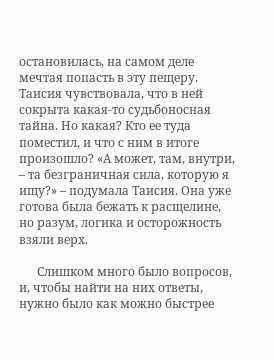остановилась, на самом деле мечтая попасть в эту пещеру. Таисия чувствовала, что в ней сокрыта какая-то судьбоносная тайна. Но какая? Кто ее туда поместил, и что с ним в итоге произошло? «А может, там, внутри, – та безграничная сила, которую я ищу?» – подумала Таисия. Она уже готова была бежать к расщелине, но разум, логика и осторожность взяли верх.

      Слишком много было вопросов, и, чтобы найти на них ответы, нужно было как можно быстрее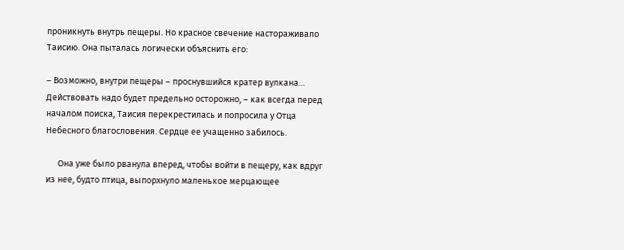проникнуть внутрь пещеры. Но красное свечение настораживало Таисию. Она пыталась логически объяснить его:

– Возможно, внутри пещеры – проснувшийся кратер вулкана… Действовать надо будет предельно осторожно, – как всегда перед началом поиска, Таисия перекрестилась и попросила у Отца Небесного благословения. Сердце ее учащенно забилось.

      Она уже было рванула вперед, чтобы войти в пещеру, как вдруг из нее, будто птица, выпорхнуло маленькое мерцающее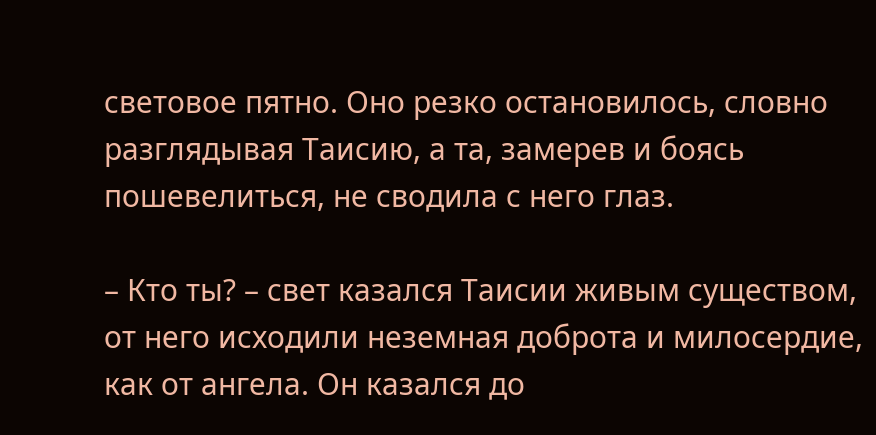световое пятно. Оно резко остановилось, словно разглядывая Таисию, а та, замерев и боясь пошевелиться, не сводила с него глаз.

– Кто ты? – свет казался Таисии живым существом, от него исходили неземная доброта и милосердие, как от ангела. Он казался до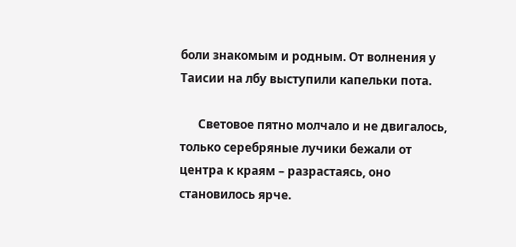боли знакомым и родным. От волнения у Таисии на лбу выступили капельки пота.

      Световое пятно молчало и не двигалось, только серебряные лучики бежали от центра к краям – разрастаясь, оно становилось ярче.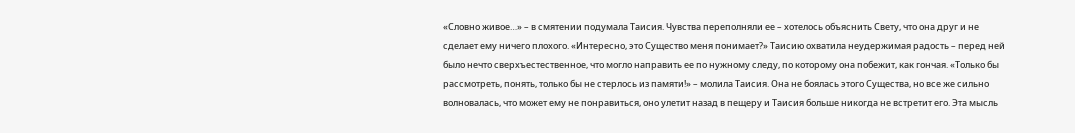«Словно живое…» – в смятении подумала Таисия. Чувства переполняли ее – хотелось объяснить Свету, что она друг и не сделает ему ничего плохого. «Интересно, это Существо меня понимает?» Таисию охватила неудержимая радость – перед ней было нечто сверхъестественное, что могло направить ее по нужному следу, по которому она побежит, как гончая. «Только бы рассмотреть, понять, только бы не стерлось из памяти!» – молила Таисия. Она не боялась этого Существа, но все же сильно волновалась, что может ему не понравиться, оно улетит назад в пещеру и Таисия больше никогда не встретит его. Эта мысль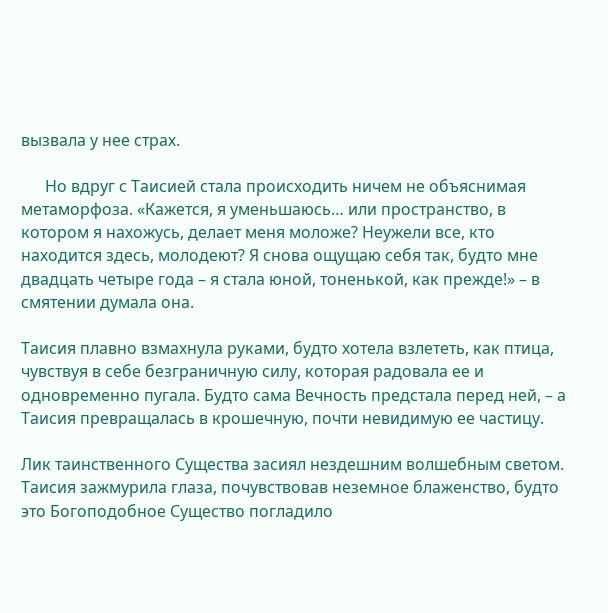вызвала у нее страх.

      Но вдруг с Таисией стала происходить ничем не объяснимая метаморфоза. «Кажется, я уменьшаюсь… или пространство, в котором я нахожусь, делает меня моложе? Неужели все, кто находится здесь, молодеют? Я снова ощущаю себя так, будто мне двадцать четыре года – я стала юной, тоненькой, как прежде!» – в смятении думала она.

Таисия плавно взмахнула руками, будто хотела взлететь, как птица, чувствуя в себе безграничную силу, которая радовала ее и одновременно пугала. Будто сама Вечность предстала перед ней, – а Таисия превращалась в крошечную, почти невидимую ее частицу.

Лик таинственного Существа засиял нездешним волшебным светом. Таисия зажмурила глаза, почувствовав неземное блаженство, будто это Богоподобное Существо погладило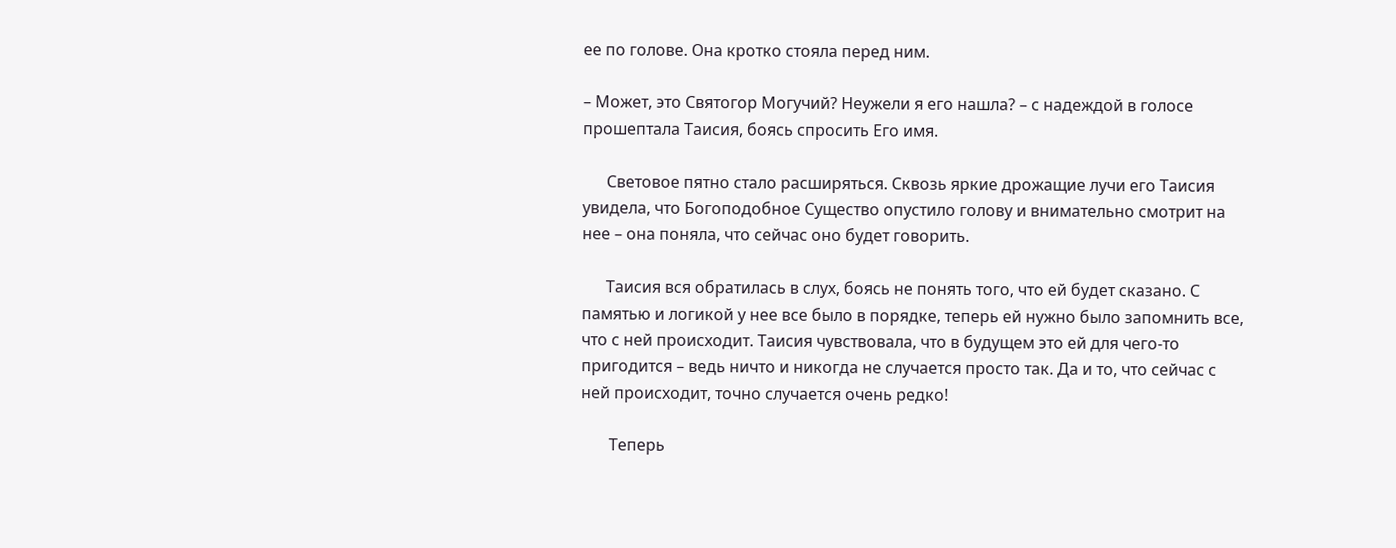ее по голове. Она кротко стояла перед ним.

– Может, это Святогор Могучий? Неужели я его нашла? – с надеждой в голосе прошептала Таисия, боясь спросить Его имя.

      Световое пятно стало расширяться. Сквозь яркие дрожащие лучи его Таисия увидела, что Богоподобное Существо опустило голову и внимательно смотрит на нее – она поняла, что сейчас оно будет говорить.

      Таисия вся обратилась в слух, боясь не понять того, что ей будет сказано. С памятью и логикой у нее все было в порядке, теперь ей нужно было запомнить все, что с ней происходит. Таисия чувствовала, что в будущем это ей для чего-то пригодится – ведь ничто и никогда не случается просто так. Да и то, что сейчас с ней происходит, точно случается очень редко!

       Теперь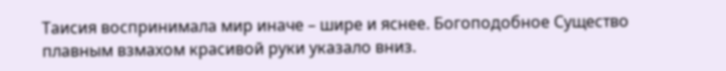Таисия воспринимала мир иначе – шире и яснее. Богоподобное Существо плавным взмахом красивой руки указало вниз.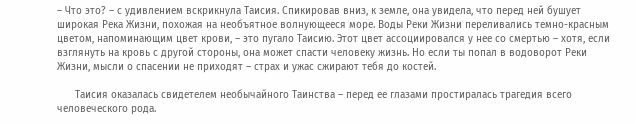– Что это? – с удивлением вскрикнула Таисия. Спикировав вниз, к земле, она увидела, что перед ней бушует широкая Река Жизни, похожая на необъятное волнующееся море. Воды Реки Жизни переливались темно-красным цветом, напоминающим цвет крови, – это пугало Таисию. Этот цвет ассоциировался у нее со смертью – хотя, если взглянуть на кровь с другой стороны, она может спасти человеку жизнь. Но если ты попал в водоворот Реки Жизни, мысли о спасении не приходят – страх и ужас сжирают тебя до костей.

      Таисия оказалась свидетелем необычайного Таинства – перед ее глазами простиралась трагедия всего человеческого рода.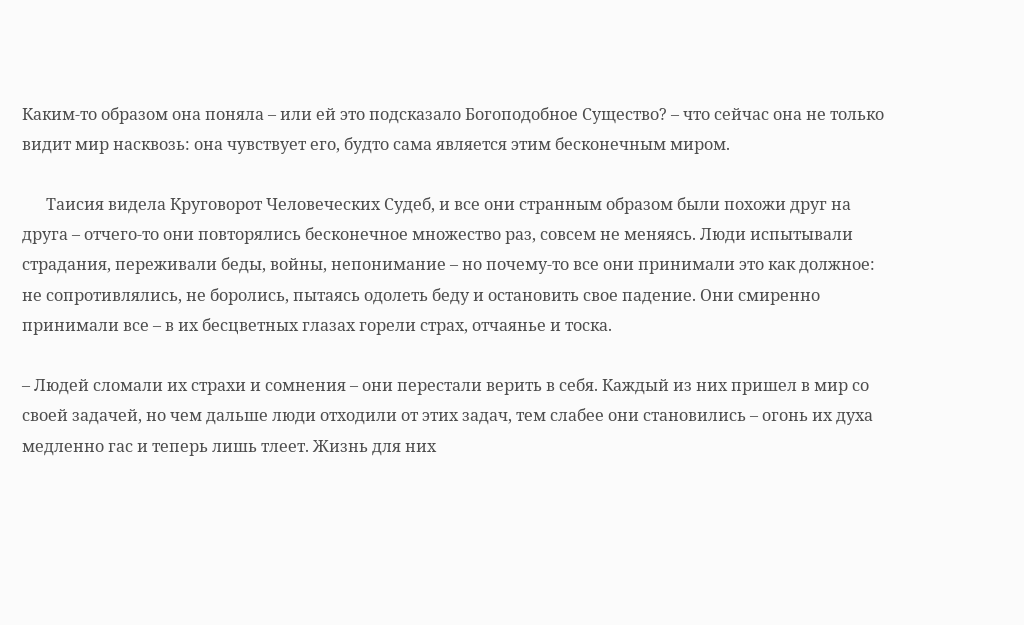Каким-то образом она поняла – или ей это подсказало Богоподобное Существо? – что сейчас она не только видит мир насквозь: она чувствует его, будто сама является этим бесконечным миром.

      Таисия видела Круговорот Человеческих Судеб, и все они странным образом были похожи друг на друга – отчего-то они повторялись бесконечное множество раз, совсем не меняясь. Люди испытывали страдания, переживали беды, войны, непонимание – но почему-то все они принимали это как должное: не сопротивлялись, не боролись, пытаясь одолеть беду и остановить свое падение. Они смиренно принимали все – в их бесцветных глазах горели страх, отчаянье и тоска.

– Людей сломали их страхи и сомнения – они перестали верить в себя. Каждый из них пришел в мир со своей задачей, но чем дальше люди отходили от этих задач, тем слабее они становились – огонь их духа медленно гас и теперь лишь тлеет. Жизнь для них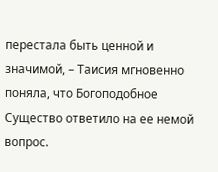перестала быть ценной и значимой, – Таисия мгновенно поняла, что Богоподобное Существо ответило на ее немой вопрос.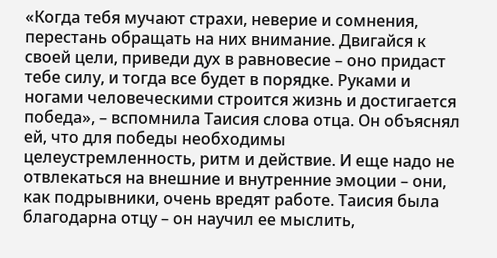«Когда тебя мучают страхи, неверие и сомнения, перестань обращать на них внимание. Двигайся к своей цели, приведи дух в равновесие – оно придаст тебе силу, и тогда все будет в порядке. Руками и ногами человеческими строится жизнь и достигается победа», – вспомнила Таисия слова отца. Он объяснял ей, что для победы необходимы целеустремленность, ритм и действие. И еще надо не отвлекаться на внешние и внутренние эмоции – они, как подрывники, очень вредят работе. Таисия была благодарна отцу – он научил ее мыслить,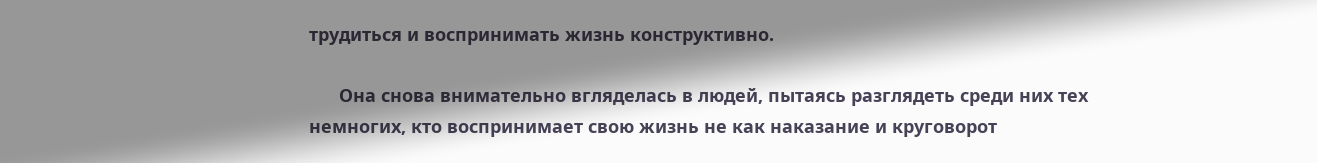трудиться и воспринимать жизнь конструктивно.

      Она снова внимательно вгляделась в людей, пытаясь разглядеть среди них тех немногих, кто воспринимает свою жизнь не как наказание и круговорот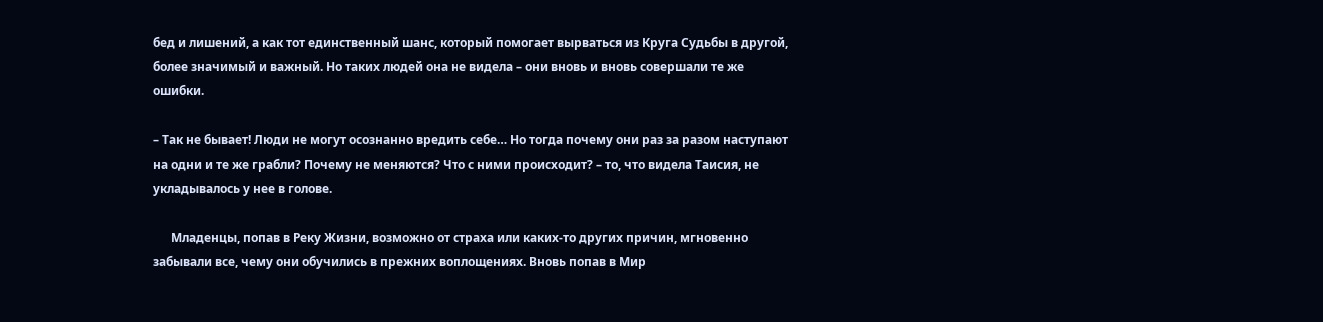бед и лишений, а как тот единственный шанс, который помогает вырваться из Круга Судьбы в другой, более значимый и важный. Но таких людей она не видела – они вновь и вновь совершали те же ошибки.

– Так не бывает! Люди не могут осознанно вредить себе… Но тогда почему они раз за разом наступают на одни и те же грабли? Почему не меняются? Что с ними происходит? – то, что видела Таисия, не укладывалось у нее в голове.

      Младенцы, попав в Реку Жизни, возможно от страха или каких-то других причин, мгновенно забывали все, чему они обучились в прежних воплощениях. Вновь попав в Мир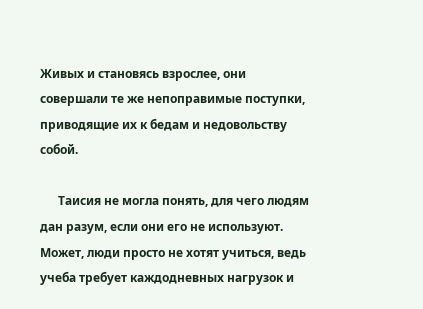Живых и становясь взрослее, они совершали те же непоправимые поступки, приводящие их к бедам и недовольству собой.

      Таисия не могла понять, для чего людям дан разум, если они его не используют. Может, люди просто не хотят учиться, ведь учеба требует каждодневных нагрузок и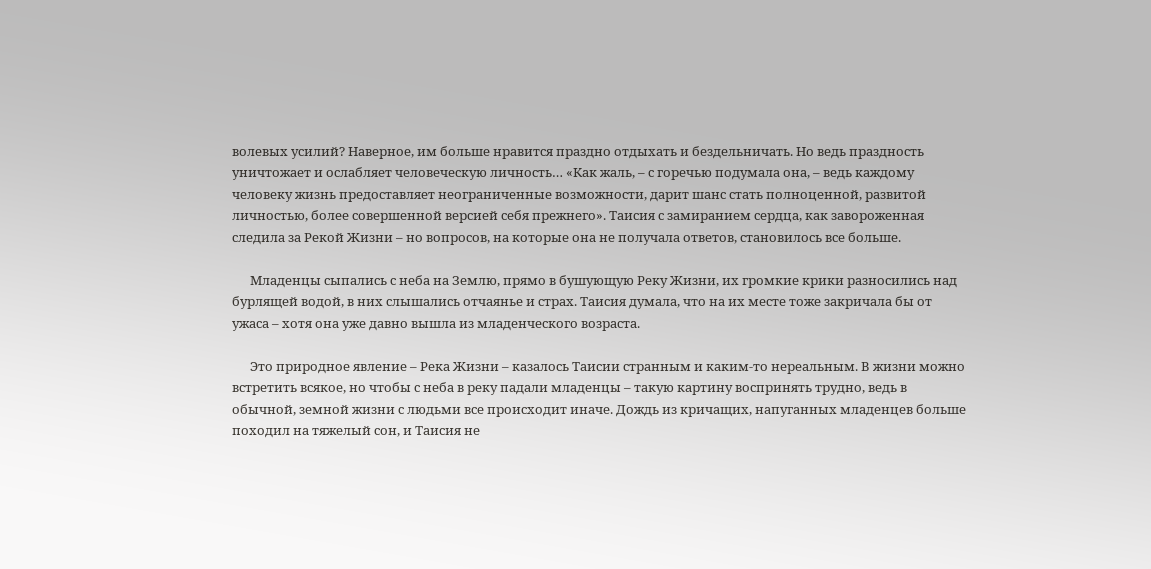волевых усилий? Наверное, им больше нравится праздно отдыхать и бездельничать. Но ведь праздность уничтожает и ослабляет человеческую личность… «Как жаль, – с горечью подумала она, – ведь каждому человеку жизнь предоставляет неограниченные возможности, дарит шанс стать полноценной, развитой личностью, более совершенной версией себя прежнего». Таисия с замиранием сердца, как завороженная следила за Рекой Жизни – но вопросов, на которые она не получала ответов, становилось все больше.

      Младенцы сыпались с неба на Землю, прямо в бушующую Реку Жизни, их громкие крики разносились над бурлящей водой, в них слышались отчаянье и страх. Таисия думала, что на их месте тоже закричала бы от ужаса – хотя она уже давно вышла из младенческого возраста.

      Это природное явление – Река Жизни – казалось Таисии странным и каким-то нереальным. В жизни можно встретить всякое, но чтобы с неба в реку падали младенцы – такую картину воспринять трудно, ведь в обычной, земной жизни с людьми все происходит иначе. Дождь из кричащих, напуганных младенцев больше походил на тяжелый сон, и Таисия не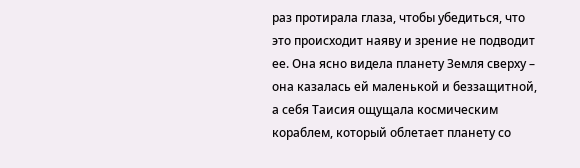раз протирала глаза, чтобы убедиться, что это происходит наяву и зрение не подводит ее. Она ясно видела планету Земля сверху – она казалась ей маленькой и беззащитной, а себя Таисия ощущала космическим кораблем, который облетает планету со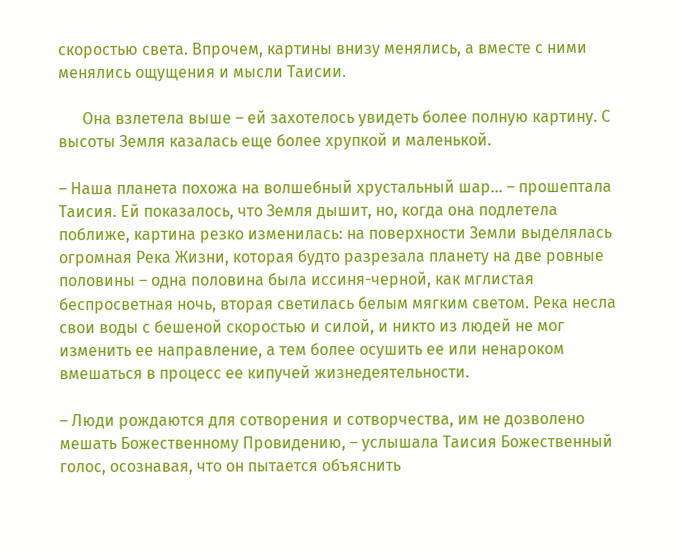скоростью света. Впрочем, картины внизу менялись, а вместе с ними менялись ощущения и мысли Таисии.

      Она взлетела выше – ей захотелось увидеть более полную картину. С высоты Земля казалась еще более хрупкой и маленькой.

– Наша планета похожа на волшебный хрустальный шар… – прошептала Таисия. Ей показалось, что Земля дышит, но, когда она подлетела поближе, картина резко изменилась: на поверхности Земли выделялась огромная Река Жизни, которая будто разрезала планету на две ровные половины – одна половина была иссиня-черной, как мглистая беспросветная ночь, вторая светилась белым мягким светом. Река несла свои воды с бешеной скоростью и силой, и никто из людей не мог изменить ее направление, а тем более осушить ее или ненароком вмешаться в процесс ее кипучей жизнедеятельности.

– Люди рождаются для сотворения и сотворчества, им не дозволено мешать Божественному Провидению, – услышала Таисия Божественный голос, осознавая, что он пытается объяснить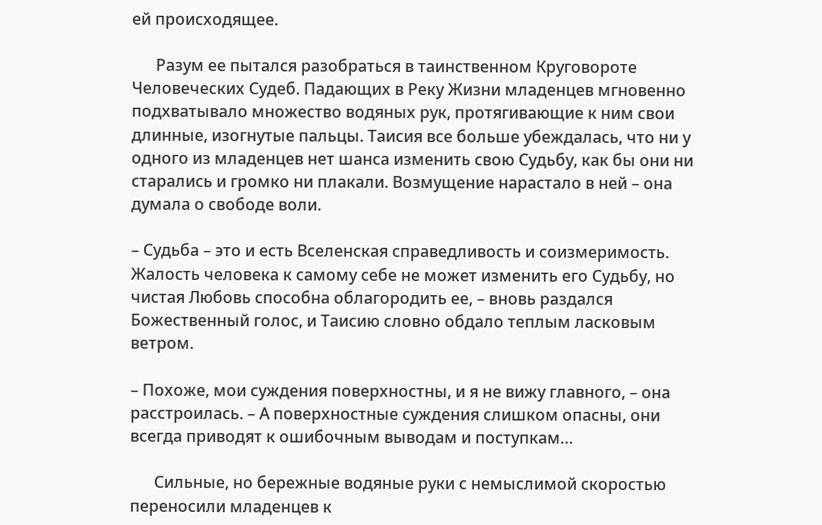ей происходящее.

      Разум ее пытался разобраться в таинственном Круговороте Человеческих Судеб. Падающих в Реку Жизни младенцев мгновенно подхватывало множество водяных рук, протягивающие к ним свои длинные, изогнутые пальцы. Таисия все больше убеждалась, что ни у одного из младенцев нет шанса изменить свою Судьбу, как бы они ни старались и громко ни плакали. Возмущение нарастало в ней – она думала о свободе воли.

– Судьба – это и есть Вселенская справедливость и соизмеримость. Жалость человека к самому себе не может изменить его Судьбу, но чистая Любовь способна облагородить ее, – вновь раздался Божественный голос, и Таисию словно обдало теплым ласковым ветром.

– Похоже, мои суждения поверхностны, и я не вижу главного, – она расстроилась. – А поверхностные суждения слишком опасны, они всегда приводят к ошибочным выводам и поступкам…

      Сильные, но бережные водяные руки с немыслимой скоростью переносили младенцев к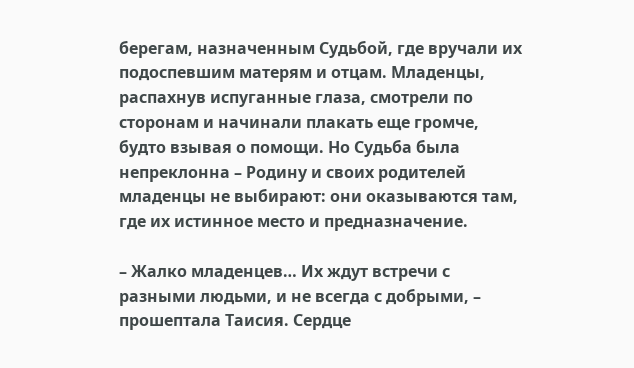берегам, назначенным Судьбой, где вручали их подоспевшим матерям и отцам. Младенцы, распахнув испуганные глаза, смотрели по сторонам и начинали плакать еще громче, будто взывая о помощи. Но Судьба была непреклонна – Родину и своих родителей младенцы не выбирают: они оказываются там, где их истинное место и предназначение.

– Жалко младенцев… Их ждут встречи с разными людьми, и не всегда с добрыми, – прошептала Таисия. Сердце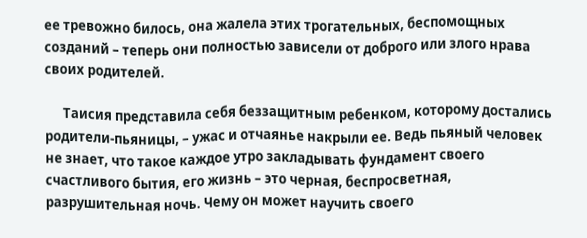ее тревожно билось, она жалела этих трогательных, беспомощных созданий – теперь они полностью зависели от доброго или злого нрава своих родителей.

      Таисия представила себя беззащитным ребенком, которому достались родители-пьяницы, – ужас и отчаянье накрыли ее. Ведь пьяный человек не знает, что такое каждое утро закладывать фундамент своего счастливого бытия, его жизнь – это черная, беспросветная, разрушительная ночь. Чему он может научить своего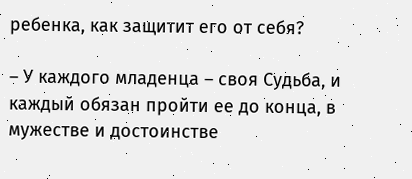ребенка, как защитит его от себя?

– У каждого младенца – своя Судьба, и каждый обязан пройти ее до конца, в мужестве и достоинстве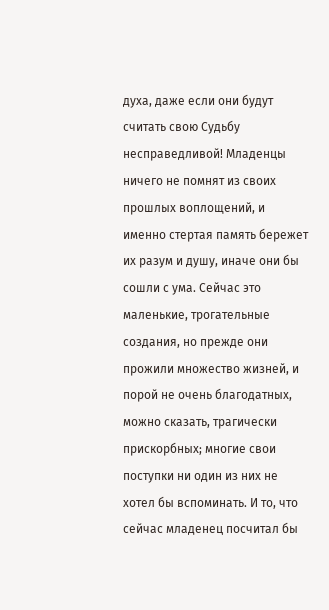духа, даже если они будут считать свою Судьбу несправедливой! Младенцы ничего не помнят из своих прошлых воплощений, и именно стертая память бережет их разум и душу, иначе они бы сошли с ума. Сейчас это маленькие, трогательные создания, но прежде они прожили множество жизней, и порой не очень благодатных, можно сказать, трагически прискорбных; многие свои поступки ни один из них не хотел бы вспоминать. И то, что сейчас младенец посчитал бы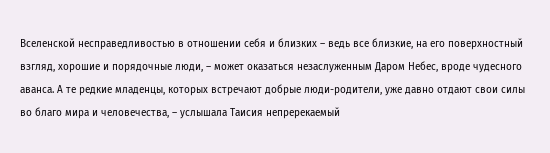Вселенской несправедливостью в отношении себя и близких – ведь все близкие, на его поверхностный взгляд, хорошие и порядочные люди, – может оказаться незаслуженным Даром Небес, вроде чудесного аванса. А те редкие младенцы, которых встречают добрые люди-родители, уже давно отдают свои силы во благо мира и человечества, – услышала Таисия непререкаемый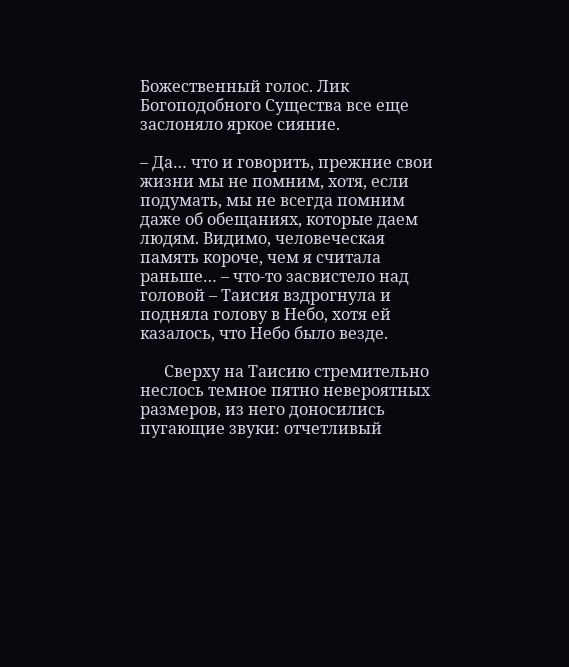Божественный голос. Лик Богоподобного Существа все еще заслоняло яркое сияние.

– Да… что и говорить, прежние свои жизни мы не помним, хотя, если подумать, мы не всегда помним даже об обещаниях, которые даем людям. Видимо, человеческая память короче, чем я считала раньше… – что-то засвистело над головой – Таисия вздрогнула и подняла голову в Небо, хотя ей казалось, что Небо было везде.

      Сверху на Таисию стремительно неслось темное пятно невероятных размеров, из него доносились пугающие звуки: отчетливый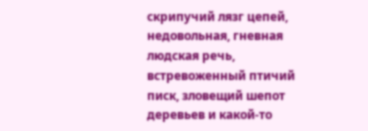скрипучий лязг цепей, недовольная, гневная людская речь, встревоженный птичий писк, зловещий шепот деревьев и какой-то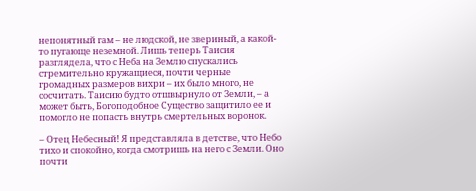непонятный гам – не людской, не звериный, а какой-то пугающе неземной. Лишь теперь Таисия разглядела, что с Неба на Землю спускались стремительно кружащиеся, почти черные громадных размеров вихри – их было много, не сосчитать. Таисию будто отшвырнуло от Земли, – а может быть, Богоподобное Существо защитило ее и помогло не попасть внутрь смертельных воронок.

– Отец Небесный! Я представляла в детстве, что Небо тихо и спокойно, когда смотришь на него с Земли. Оно почти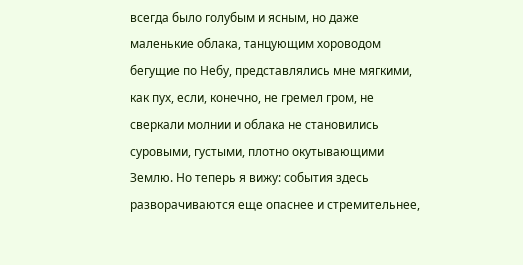всегда было голубым и ясным, но даже маленькие облака, танцующим хороводом бегущие по Небу, представлялись мне мягкими, как пух, если, конечно, не гремел гром, не сверкали молнии и облака не становились суровыми, густыми, плотно окутывающими Землю. Но теперь я вижу: события здесь разворачиваются еще опаснее и стремительнее,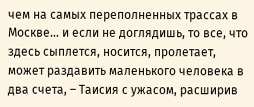чем на самых переполненных трассах в Москве… и если не доглядишь, то все, что здесь сыплется, носится, пролетает, может раздавить маленького человека в два счета, – Таисия с ужасом, расширив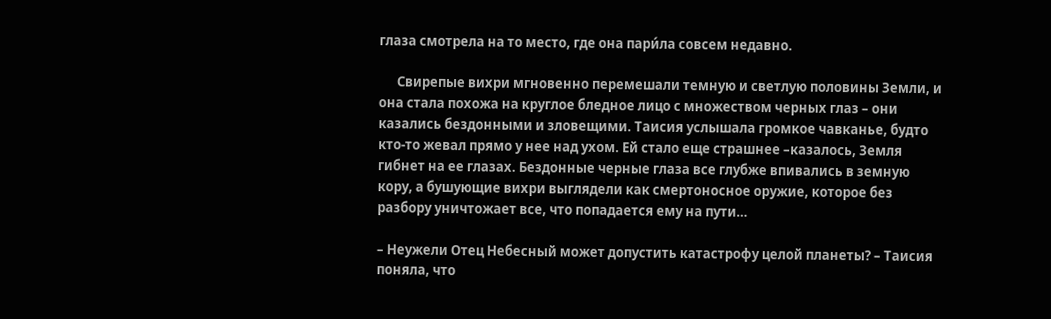глаза смотрела на то место, где она пари́ла совсем недавно.

      Свирепые вихри мгновенно перемешали темную и светлую половины Земли, и она стала похожа на круглое бледное лицо с множеством черных глаз – они казались бездонными и зловещими. Таисия услышала громкое чавканье, будто кто-то жевал прямо у нее над ухом. Ей стало еще страшнее –казалось, Земля гибнет на ее глазах. Бездонные черные глаза все глубже впивались в земную кору, а бушующие вихри выглядели как смертоносное оружие, которое без разбору уничтожает все, что попадается ему на пути…

– Неужели Отец Небесный может допустить катастрофу целой планеты? – Таисия поняла, что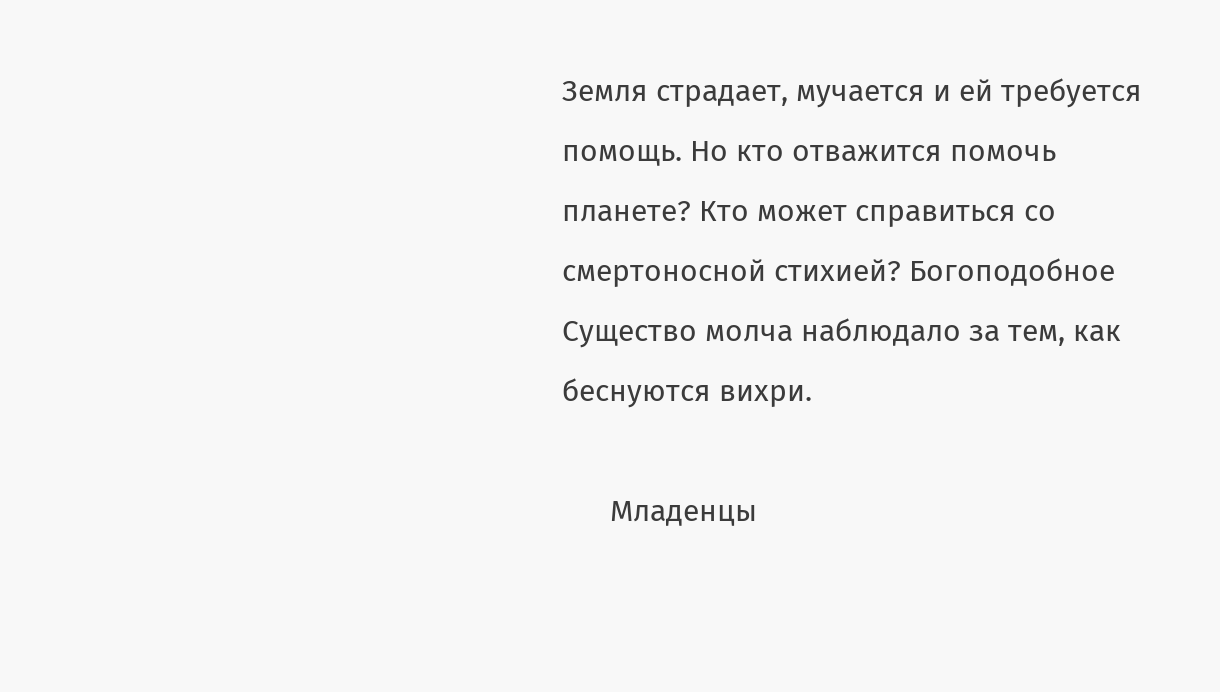Земля страдает, мучается и ей требуется помощь. Но кто отважится помочь планете? Кто может справиться со смертоносной стихией? Богоподобное Существо молча наблюдало за тем, как беснуются вихри.

      Младенцы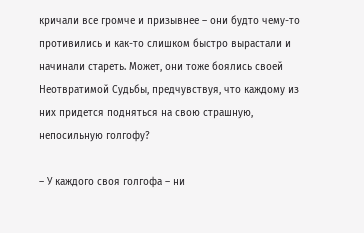кричали все громче и призывнее – они будто чему-то противились и как-то слишком быстро вырастали и начинали стареть. Может, они тоже боялись своей Неотвратимой Судьбы, предчувствуя, что каждому из них придется подняться на свою страшную, непосильную голгофу?

– У каждого своя голгофа – ни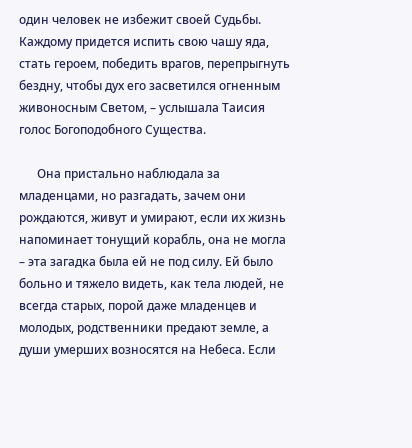один человек не избежит своей Судьбы. Каждому придется испить свою чашу яда, стать героем, победить врагов, перепрыгнуть бездну, чтобы дух его засветился огненным живоносным Светом, – услышала Таисия голос Богоподобного Существа.

      Она пристально наблюдала за младенцами, но разгадать, зачем они рождаются, живут и умирают, если их жизнь напоминает тонущий корабль, она не могла – эта загадка была ей не под силу. Ей было больно и тяжело видеть, как тела людей, не всегда старых, порой даже младенцев и молодых, родственники предают земле, а души умерших возносятся на Небеса. Если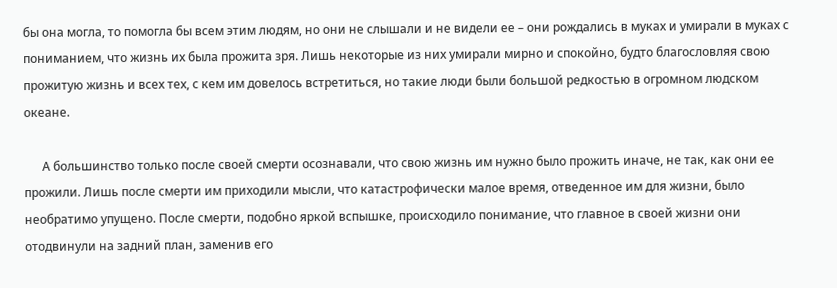бы она могла, то помогла бы всем этим людям, но они не слышали и не видели ее – они рождались в муках и умирали в муках с пониманием, что жизнь их была прожита зря. Лишь некоторые из них умирали мирно и спокойно, будто благословляя свою прожитую жизнь и всех тех, с кем им довелось встретиться, но такие люди были большой редкостью в огромном людском океане.

      А большинство только после своей смерти осознавали, что свою жизнь им нужно было прожить иначе, не так, как они ее прожили. Лишь после смерти им приходили мысли, что катастрофически малое время, отведенное им для жизни, было необратимо упущено. После смерти, подобно яркой вспышке, происходило понимание, что главное в своей жизни они отодвинули на задний план, заменив его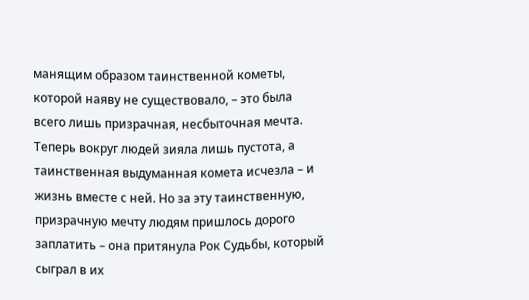манящим образом таинственной кометы, которой наяву не существовало, – это была всего лишь призрачная, несбыточная мечта. Теперь вокруг людей зияла лишь пустота, а таинственная выдуманная комета исчезла – и жизнь вместе с ней. Но за эту таинственную, призрачную мечту людям пришлось дорого заплатить – она притянула Рок Судьбы, который сыграл в их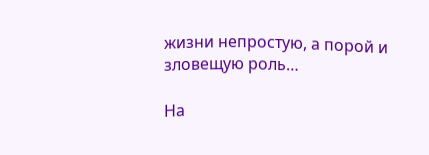жизни непростую, а порой и зловещую роль…

На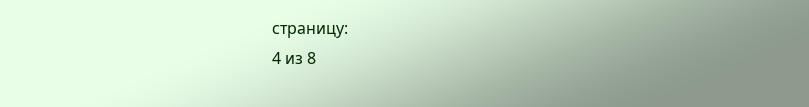страницу:
4 из 8